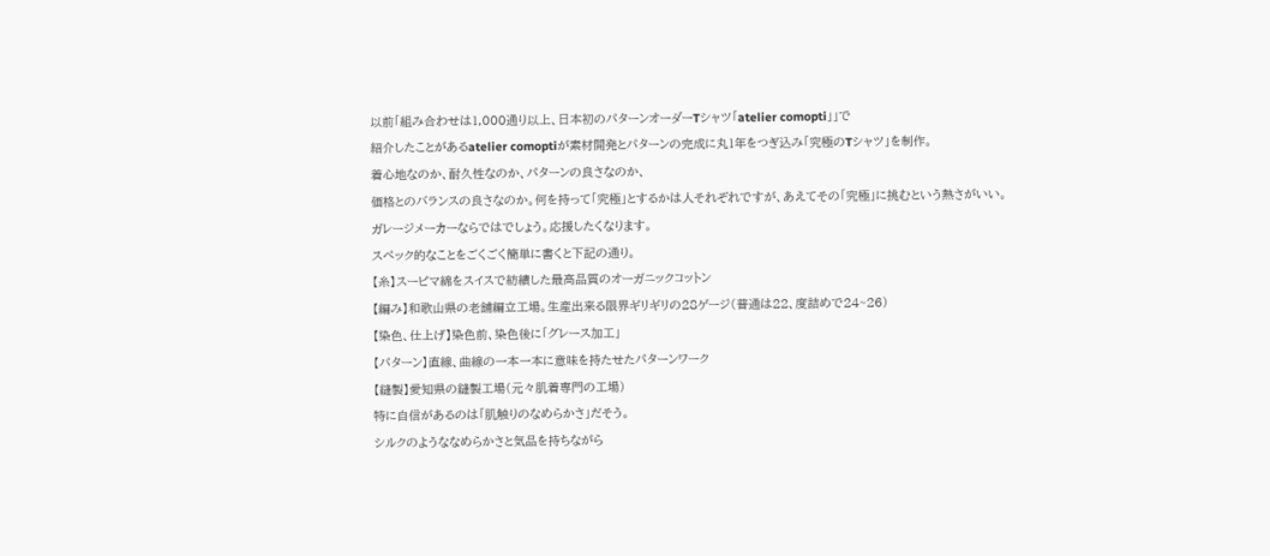以前「組み合わせは1,000通り以上、日本初のパターンオーダーTシャツ「atelier comopti」」で
紹介したことがあるatelier comoptiが素材開発とパターンの完成に丸1年をつぎ込み「究極のTシャツ」を制作。
着心地なのか、耐久性なのか、パターンの良さなのか、
価格とのバランスの良さなのか。何を持って「究極」とするかは人それぞれですが、あえてその「究極」に挑むという熱さがいい。
ガレージメーカーならではでしょう。応援したくなります。
スペック的なことをごくごく簡単に書くと下記の通り。
【糸】スーピマ綿をスイスで紡績した最高品質のオーガニックコットン
【編み】和歌山県の老舗編立工場。生産出来る限界ギリギリの28ゲージ(普通は22、度詰めで24~26)
【染色、仕上げ】染色前、染色後に「グレース加工」
【パターン】直線、曲線の一本一本に意味を持たせたパターンワーク
【縫製】愛知県の縫製工場(元々肌着専門の工場)
特に自信があるのは「肌触りのなめらかさ」だそう。
シルクのようななめらかさと気品を持ちながら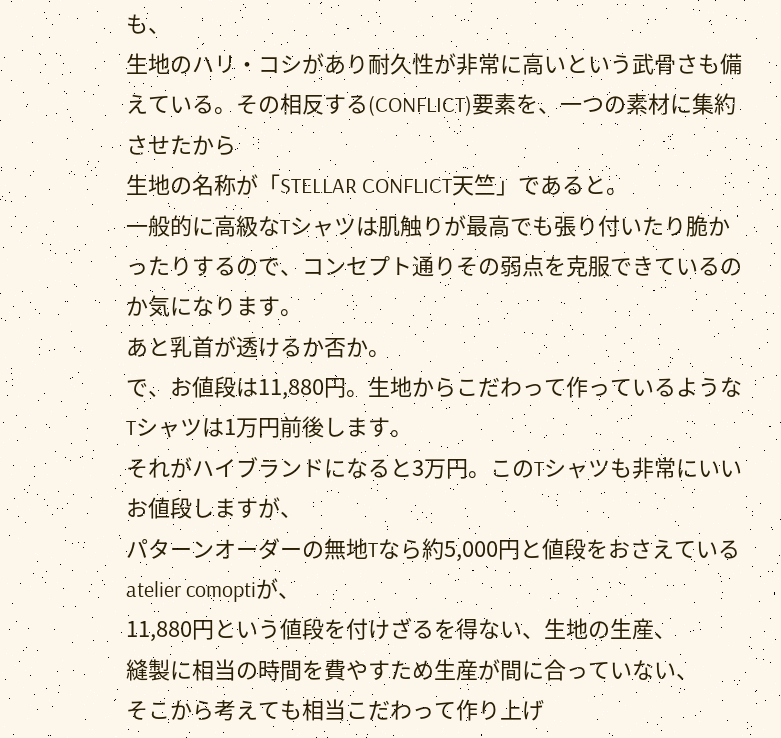も、
生地のハリ・コシがあり耐久性が非常に高いという武骨さも備えている。その相反する(CONFLICT)要素を、一つの素材に集約させたから
生地の名称が「STELLAR CONFLICT天竺」であると。
一般的に高級なTシャツは肌触りが最高でも張り付いたり脆かったりするので、コンセプト通りその弱点を克服できているのか気になります。
あと乳首が透けるか否か。
で、お値段は11,880円。生地からこだわって作っているようなTシャツは1万円前後します。
それがハイブランドになると3万円。このTシャツも非常にいいお値段しますが、
パターンオーダーの無地Tなら約5,000円と値段をおさえているatelier comoptiが、
11,880円という値段を付けざるを得ない、生地の生産、
縫製に相当の時間を費やすため生産が間に合っていない、
そこから考えても相当こだわって作り上げ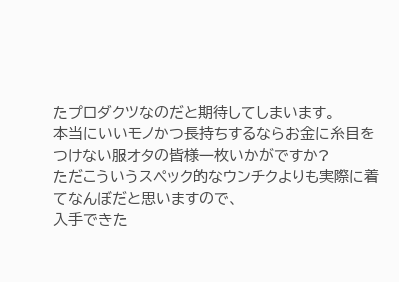たプロダクツなのだと期待してしまいます。
本当にいいモノかつ長持ちするならお金に糸目をつけない服オタの皆様一枚いかがですか?
ただこういうスペック的なウンチクよりも実際に着てなんぼだと思いますので、
入手できた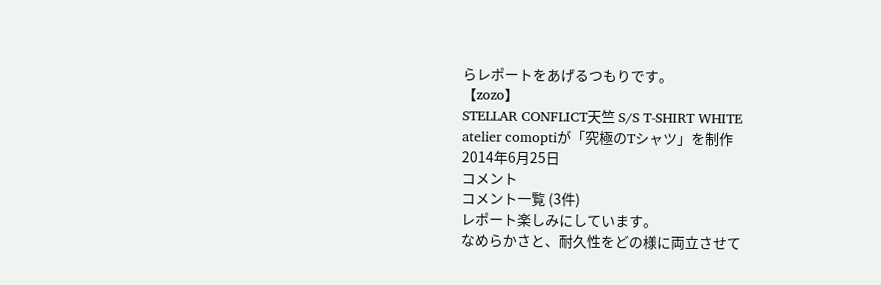らレポートをあげるつもりです。
【zozo】
STELLAR CONFLICT天竺 S/S T-SHIRT WHITE
atelier comoptiが「究極のTシャツ」を制作
2014年6月25日
コメント
コメント一覧 (3件)
レポート楽しみにしています。
なめらかさと、耐久性をどの様に両立させて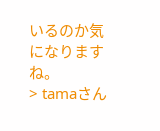いるのか気になりますね。
> tamaさん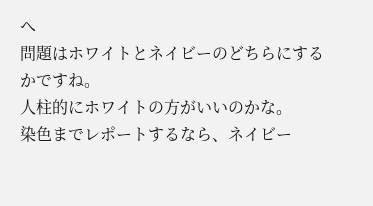へ
問題はホワイトとネイビーのどちらにするかですね。
人柱的にホワイトの方がいいのかな。
染色までレポートするなら、ネイビー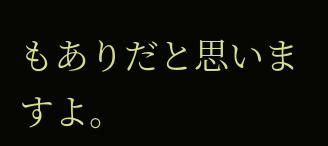もありだと思いますよ。